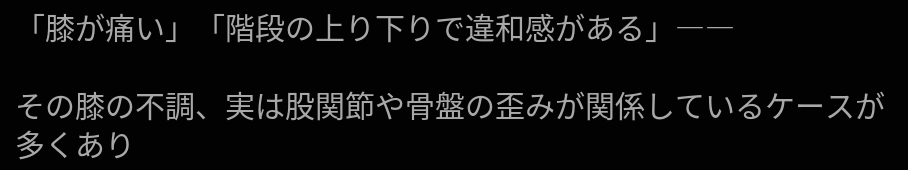「膝が痛い」「階段の上り下りで違和感がある」――

その膝の不調、実は股関節や骨盤の歪みが関係しているケースが多くあり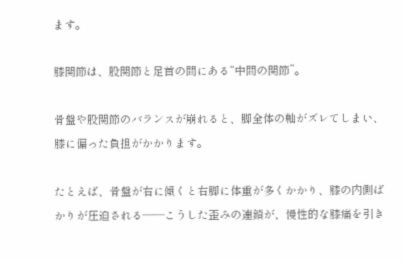ます。

膝関節は、股関節と足首の間にある“中間の関節”。

骨盤や股関節のバランスが崩れると、脚全体の軸がズレてしまい、膝に偏った負担がかかります。

たとえば、骨盤が右に傾くと右脚に体重が多くかかり、膝の内側ばかりが圧迫される――こうした歪みの連鎖が、慢性的な膝痛を引き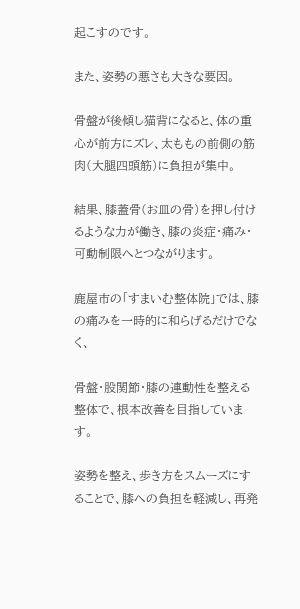起こすのです。

また、姿勢の悪さも大きな要因。

骨盤が後傾し猫背になると、体の重心が前方にズレ、太ももの前側の筋肉(大腿四頭筋)に負担が集中。

結果、膝蓋骨(お皿の骨)を押し付けるような力が働き、膝の炎症・痛み・可動制限へとつながります。

鹿屋市の「すまいむ整体院」では、膝の痛みを一時的に和らげるだけでなく、

骨盤・股関節・膝の連動性を整える整体で、根本改善を目指しています。

姿勢を整え、歩き方をスムーズにすることで、膝への負担を軽減し、再発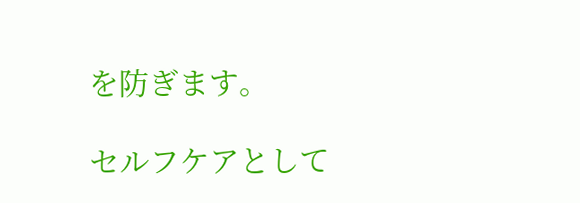を防ぎます。

セルフケアとして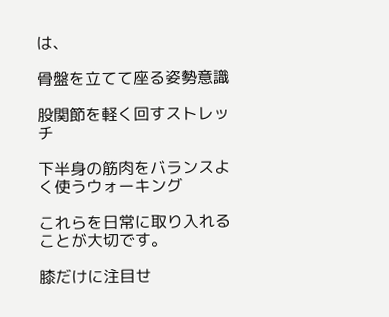は、

骨盤を立てて座る姿勢意識

股関節を軽く回すストレッチ

下半身の筋肉をバランスよく使うウォーキング

これらを日常に取り入れることが大切です。

膝だけに注目せ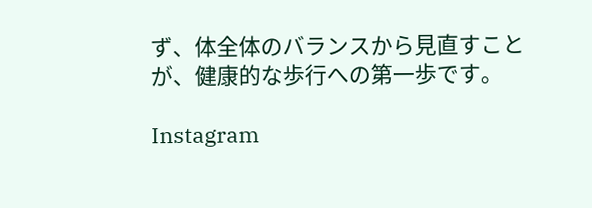ず、体全体のバランスから見直すことが、健康的な歩行への第一歩です。

Instagram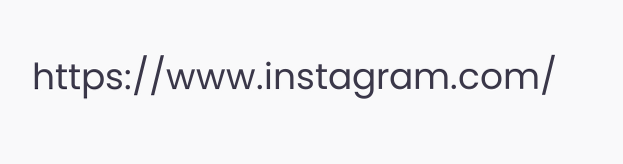https://www.instagram.com/